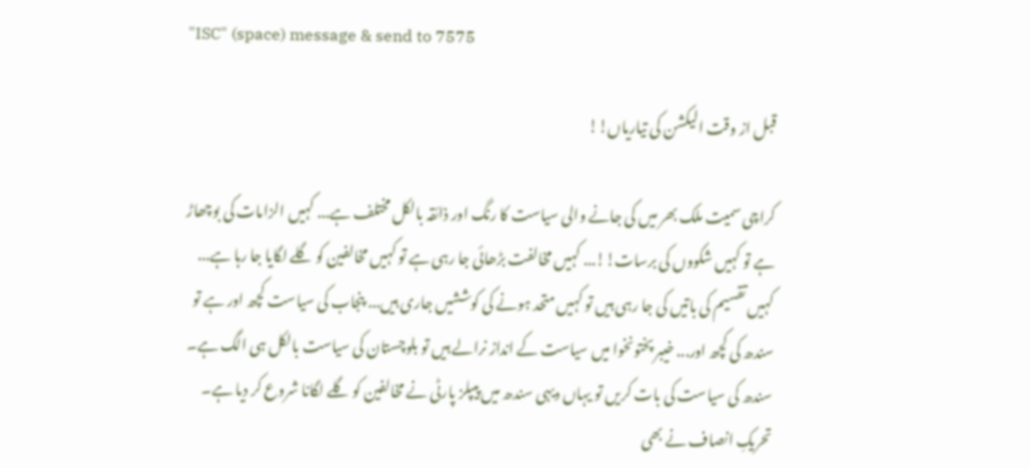"ISC" (space) message & send to 7575

قبل از وقت الیکشن کی تیاریاں!!

کراچی سمیت ملک بھر میں کی جانے والی سیاست کا رنگ اور ذائقہ بالکل مختلف ہے... کہیں الزامات کی بوچھاڑ ہے تو کہیں شکووں کی برسات!!... کہیں مخالفت بڑھائی جا رہی ہے تو کہیں مخالفین کو گلے لگایا جا رہا ہے... کہیں تقسیم کی باتیں کی جا رہی ہیں تو کہیں متحد ہونے کی کوششیں جاری ہیں... پنجاب کی سیاست کچھ اور ہے تو سندھ کی کچھ اور... خیبر پختونخوا میں سیاست کے انداز نرالے ہیں تو بلوچستان کی سیاست بالکل ہی الگ ہے۔
سندھ کی سیاست کی بات کریں تو یہاں دیہی سندھ میں پیپلز پارٹی نے مخالفین کو گلے لگانا شروع کر دیا ہے۔ تحریکِ انصاف نے بھی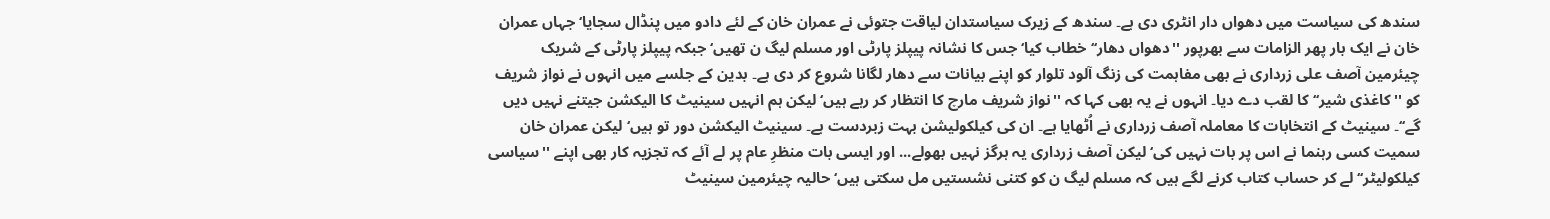سندھ کی سیاست میں دھواں دار انٹری دی ہے۔ سندھ کے زیرک سیاستدان لیاقت جتوئی نے عمران خان کے لئے دادو میں پنڈال سجایا‘ جہاں عمران خان نے ایک بار پھر الزامات سے بھرپور ''دھواں دھار‘‘ خطاب کیا‘ جس کا نشانہ پیپلز پارٹی اور مسلم لیگ ن تھیں‘ جبکہ پیپلز پارٹی کے شریک چیئرمین آصف علی زرداری نے بھی مفاہمت کی زنگ آلود تلوار کو اپنے بیانات سے دھار لگانا شروع کر دی ہے۔ بدین کے جلسے میں انہوں نے نواز شریف کو ''کاغذی شیر‘‘ کا لقب دے دیا۔ انہوں نے یہ بھی کہا کہ ''نواز شریف مارچ کا انتظار کر رہے ہیں‘ لیکن ہم انہیں سینیٹ کا الیکشن جیتنے نہیں دیں گے‘‘۔ سینیٹ کے انتخابات کا معاملہ آصف زرداری نے اُٹھایا ہے۔ ان کی کیلکولیشن بہت زبردست ہے۔ سینیٹ الیکشن دور تو ہیں‘ لیکن عمران خان سمیت کسی رہنما نے اس پر بات نہیں کی‘ لیکن آصف زرداری یہ ہرگز نہیں بھولے... اور ایسی بات منظرِ عام پر لے آئے کہ تجزیہ کار بھی اپنے ''سیاسی کیلکولیٹر‘‘ لے کر حساب کتاب کرنے لگے ہیں کہ مسلم لیگ ن کو کتنی نشستیں مل سکتی ہیں‘ حالیہ چیئرمین سینیٹ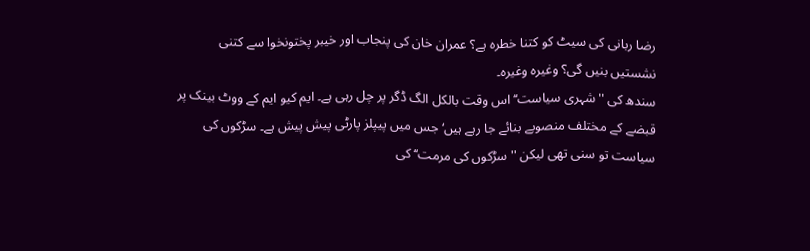رضا ربانی کی سیٹ کو کتنا خطرہ ہے؟ عمران خان کی پنجاب اور خیبر پختونخوا سے کتنی نشستیں بنیں گی؟ وغیرہ وغیرہ۔
سندھ کی ''شہری سیاست‘‘ اس وقت بالکل الگ ڈگر پر چل رہی ہے۔ ایم کیو ایم کے ووٹ بینک پر قبضے کے مختلف منصوبے بنائے جا رہے ہیں‘ جس میں پیپلز پارٹی پیش پیش ہے۔ سڑکوں کی سیاست تو سنی تھی لیکن ''سڑکوں کی مرمت‘‘ کی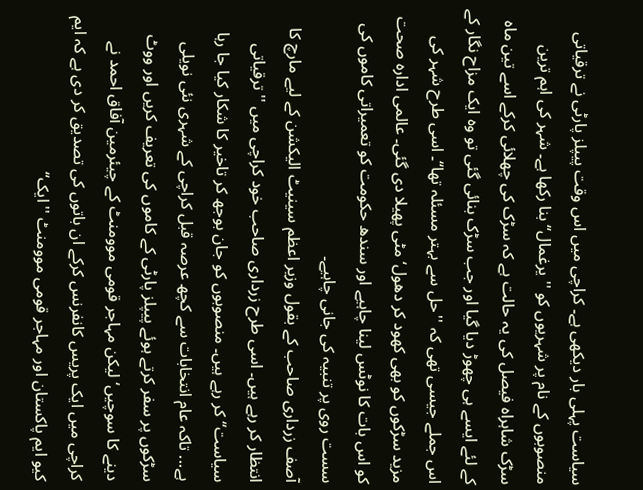سیاست پہلی بار دیکھی ہے۔ کراچی میں اس وقت پیپلز پارٹی نے ترقیاتی منصوبوں کے نام پر شہریوں کو '' یرغمال‘‘ بنا رکھا ہے۔ شہر کی اہم ترین سڑک شاہراہ فیصل کی یہ حالت ہے کہ سڑک کی چھلائی کرکے اسے تین ماہ کے لئے ایسے ہی چھوڑ دیا گیا اور جب سڑک بنائی گئی تو وہ ایک مزاح نگار کے اس جملے جیسی تھی کہ ''حل سے بہتر مسئلہ تھا‘‘۔ اسی طرح شہر کی مزید سڑکوں کو بھی کھود کر دھول‘ مٹی پھیلا دی گئی۔ عالمی ادارہ صحت کو اس بات کا نوٹس لینا چاہیے اور سندھ حکومت کو تعمیراتی کاموں کی سست روی پر تنبیہ کی جانی چاہیے۔
آصف زرداری صاحب کے بقول وزیر اعظم سینیٹ الیکشن کے لیے مارچ کا انتظار کر رہے ہیں۔ اسی طرح زرداری صاحب خود کراچی میں ''ترقیاتی سیاست‘‘ کر رہے ہیں۔ منصوبوں کو جان بوجھ کر تاخیر کا شکار کیا جا رہا ہے... تاکہ عام انتخابات سے کچھ عرصہ قبل کراچی کے شہری نئی نویلی سڑکوں پر سفر کرتے ہوئے پیپلز پارٹی کے کاموں کی تعریف کریں اور ووٹ دینے کا سوچیں‘ لیکن مہاجر قومی موومنٹ کے چیئرمین آفاق احمد نے کراچی میں ایک پریس کانفرنس کرکے ان باتوں کی تصدیق کر دی ہے کہ ایم کیو ایم پاکستان اور مہاجر قومی موومنٹ ''ایک‘‘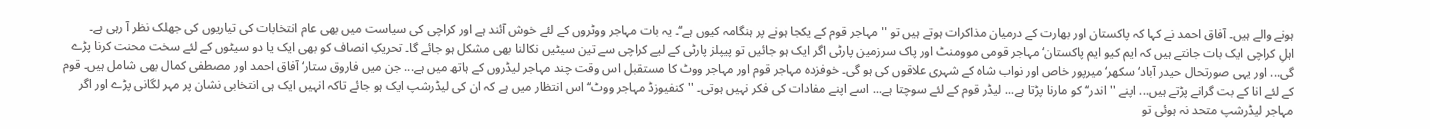ہونے والے ہیں۔ آفاق احمد نے کہا کہ پاکستان اور بھارت کے درمیان مذاکرات ہوتے ہیں تو ''مہاجر قوم کے یکجا ہونے پر ہنگامہ کیوں ہے‘‘۔ یہ بات مہاجر ووٹروں کے لئے خوش آئند ہے اور کراچی کی سیاست میں بھی عام انتخابات کی تیاریوں کی جھلک نظر آ رہی ہے۔
اہلِ کراچی ایک بات جانتے ہیں کہ ایم کیو ایم پاکستان‘ مہاجر قومی موومنٹ اور پاک سرزمین پارٹی اگر ایک ہو جائیں تو پیپلز پارٹی کے لیے کراچی سے تین سیٹیں نکالنا بھی مشکل ہو جائے گا۔ تحریکِ انصاف کو بھی ایک یا دو سیٹوں کے لئے سخت محنت کرنا پڑے گی... اور یہی صورتحال حیدر آباد‘ سکھر‘ میرپور خاص اور نواب شاہ کے شہری علاقوں کی ہو گی۔ خوفزدہ مہاجر قوم اور مہاجر ووٹ کا مستقبل اس وقت چند مہاجر لیڈروں کے ہاتھ میں ہے... جن میں فاروق ستار‘ آفاق احمد اور مصطفی کمال بھی شامل ہیں۔ قوم کے لئے انا کے بت گرانے پڑتے ہیں... اپنے ''اندر‘‘ کو مارنا پڑتا ہے... لیڈر قوم کے لئے سوچتا ہے... اسے اپنے مفادات کی فکر نہیں ہوتی۔ ''کنفیوزڈ مہاجر ووٹ‘‘ اس انتظار میں ہے کہ ان کی لیڈرشپ ایک ہو جائے تاکہ انہیں ایک ہی انتخابی نشان پر مہر لگانی پڑے اور اگر مہاجر لیڈرشپ متحد نہ ہوئی تو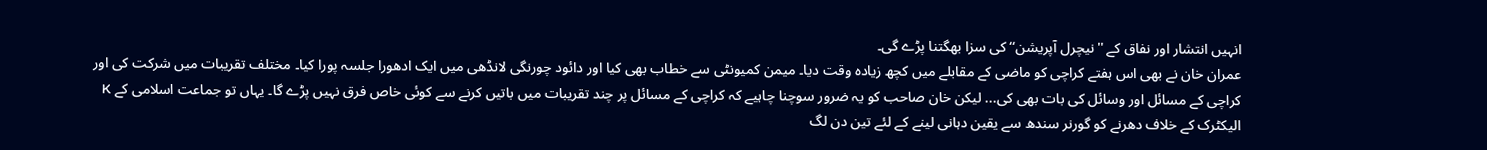انہیں انتشار اور نفاق کے ''نیچرل آپریشن‘‘ کی سزا بھگتنا پڑے گی۔
عمران خان نے بھی اس ہفتے کراچی کو ماضی کے مقابلے میں کچھ زیادہ وقت دیا۔ میمن کمیونٹی سے خطاب بھی کیا اور دائود چورنگی لانڈھی میں ایک ادھورا جلسہ پورا کیا۔ مختلف تقریبات میں شرکت کی اور کراچی کے مسائل اور وسائل کی بات بھی کی... لیکن خان صاحب کو یہ ضرور سوچنا چاہیے کہ کراچی کے مسائل پر چند تقریبات میں باتیں کرنے سے کوئی خاص فرق نہیں پڑے گا۔ یہاں تو جماعت اسلامی کے K الیکٹرک کے خلاف دھرنے کو گورنر سندھ سے یقین دہانی لینے کے لئے تین دن لگ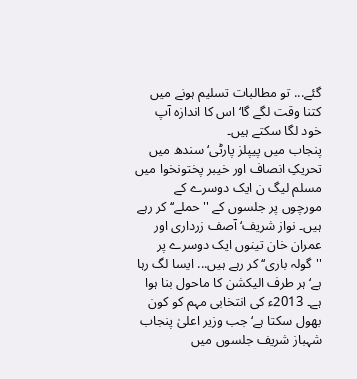گئے... تو مطالبات تسلیم ہونے میں کتنا وقت لگے گا‘ اس کا اندازہ آپ خود لگا سکتے ہیں۔
پنجاب میں پیپلز پارٹی‘ سندھ میں تحریکِ انصاف اور خیبر پختونخوا میں مسلم لیگ ن ایک دوسرے کے مورچوں پر جلسوں کے ''حملے‘‘ کر رہے ہیں۔ نواز شریف‘ آصف زرداری اور عمران خان تینوں ایک دوسرے پر ''گولہ باری‘‘ کر رہے ہیں... ایسا لگ رہا ہے‘ ہر طرف الیکشن کا ماحول بنا ہوا ہے۔ 2013ء کی انتخابی مہم کو کون بھول سکتا ہے‘ جب وزیر اعلیٰ پنجاب شہباز شریف جلسوں میں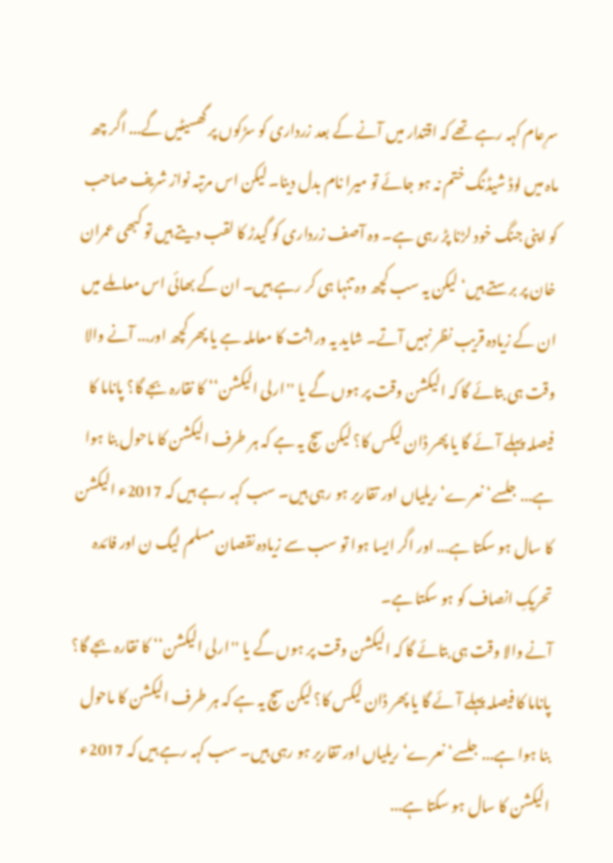سرِعام کہہ رہے تھے کہ اقتدار میں آنے کے بعد زرداری کو سڑکوں پر گھسیٹیں گے... اگر چھ ماہ میں لوڈ شیڈنگ ختم نہ ہو جائے تو میرا نام بدل دینا۔ لیکن اس مرتبہ نواز شریف صاحب کو اپنی جنگ خود لڑنا پڑ رہی ہے۔ وہ آصف زرداری کو گیدڑ کا لقب دیتے ہیں تو کبھی عمران خان پر برستے ہیں‘ لیکن یہ سب کچھ وہ تنہا ہی کر رہے ہیں۔ ان کے بھائی اس معاملے میں ان کے زیادہ قریب نظر نہیں آتے۔ شاید یہ وراثت کا معاملہ ہے یا پھر کچھ اور... آنے والا وقت ہی بتائے گا کہ الیکشن وقت پر ہوں گے یا ''ارلی الیکشن‘‘ کا نقارہ بجے گا؟ پاناما کا فیصلہ پہلے آئے گا یا پھر ڈان لیکس کا؟ لیکن سچ یہ ہے کہ ہر طرف الیکشن کا ماحول بنا ہوا ہے... جلسے‘ نعرے‘ ریلیاں اور تقاریر ہو رہی ہیں۔ سب کہہ رہے ہیں کہ 2017ء الیکشن کا سال ہو سکتا ہے... اور اگر ایسا ہوا تو سب سے زیادہ نقصان مسلم لیگ ن اور فائدہ تحریکِ انصاف کو ہو سکتا ہے۔
آنے والا وقت ہی بتائے گا کہ الیکشن وقت پر ہوں گے یا ''ارلی الیکشن‘‘ کا نقارہ بجے گا؟ پاناما کا فیصلہ پہلے آئے گا یا پھر ڈان لیکس کا؟ لیکن سچ یہ ہے کہ ہر طرف الیکشن کا ماحول بنا ہوا ہے... جلسے‘ نعرے‘ ریلیاں اور تقاریر ہو رہی ہیں۔ سب کہہ رہے ہیں کہ 2017ء الیکشن کا سال ہو سکتا ہے...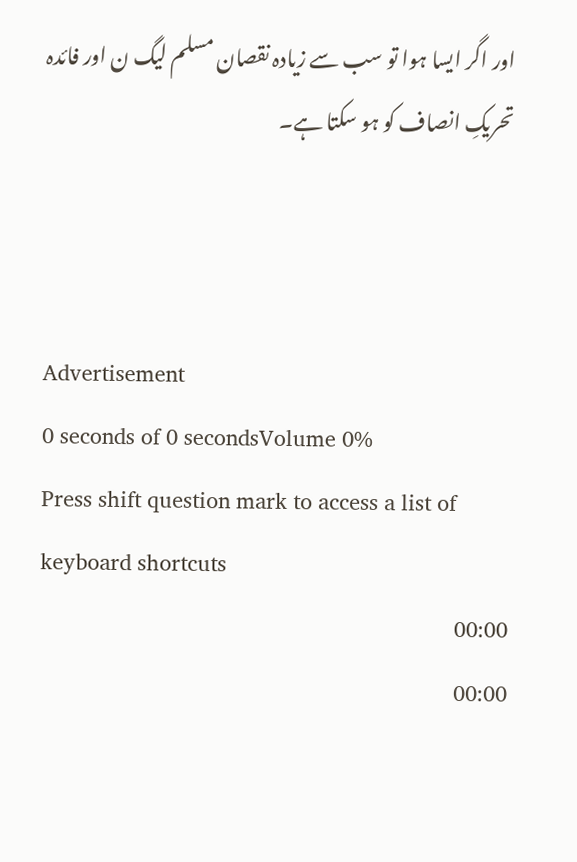اور اگر ایسا ہوا تو سب سے زیادہ نقصان مسلم لیگ ن اور فائدہ تحریکِ انصاف کو ہو سکتا ہے۔



Advertisement
0 seconds of 0 secondsVolume 0%
Press shift question mark to access a list of keyboard shortcuts
00:00
00:00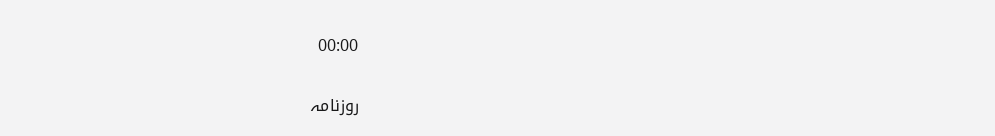00:00

روزنامہ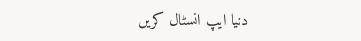دنیا ایپ انسٹال کریں